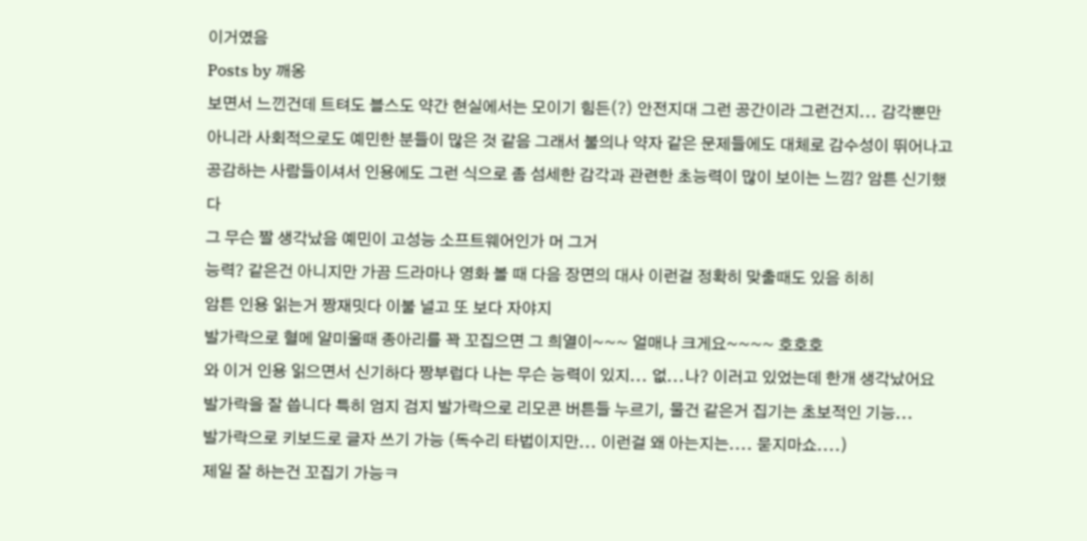이거였음
Posts by 깨옹
보면서 느낀건데 트텨도 블스도 약간 현실에서는 모이기 힘든(?) 안전지대 그런 공간이라 그런건지... 감각뿐만 아니라 사회적으로도 예민한 분들이 많은 것 같음 그래서 불의나 약자 같은 문제들에도 대체로 감수성이 뛰어나고 공감하는 사람들이셔서 인용에도 그런 식으로 좀 섬세한 감각과 관련한 초능력이 많이 보이는 느낌? 암튼 신기했다
그 무슨 짤 생각났음 예민이 고성능 소프트웨어인가 머 그거
능력? 같은건 아니지만 가끔 드라마나 영화 볼 때 다음 장면의 대사 이런걸 정확히 맞출때도 있음 히히
암튼 인용 읽는거 짱재밋다 이불 널고 또 보다 자야지
발가락으로 혈메 얄미울때 종아리를 꽉 꼬집으면 그 희열이~~~ 얼매나 크게요~~~~ 호호호
와 이거 인용 읽으면서 신기하다 짱부럽다 나는 무슨 능력이 있지... 없...나? 이러고 있었는데 한개 생각났어요
발가락을 잘 씁니다 특히 엄지 검지 발가락으로 리모콘 버튼들 누르기, 물건 같은거 집기는 초보적인 기능...
발가락으로 키보드로 글자 쓰기 가능 (독수리 타법이지만... 이런걸 왜 아는지는.... 묻지마쇼....)
제일 잘 하는건 꼬집기 가능ㅋ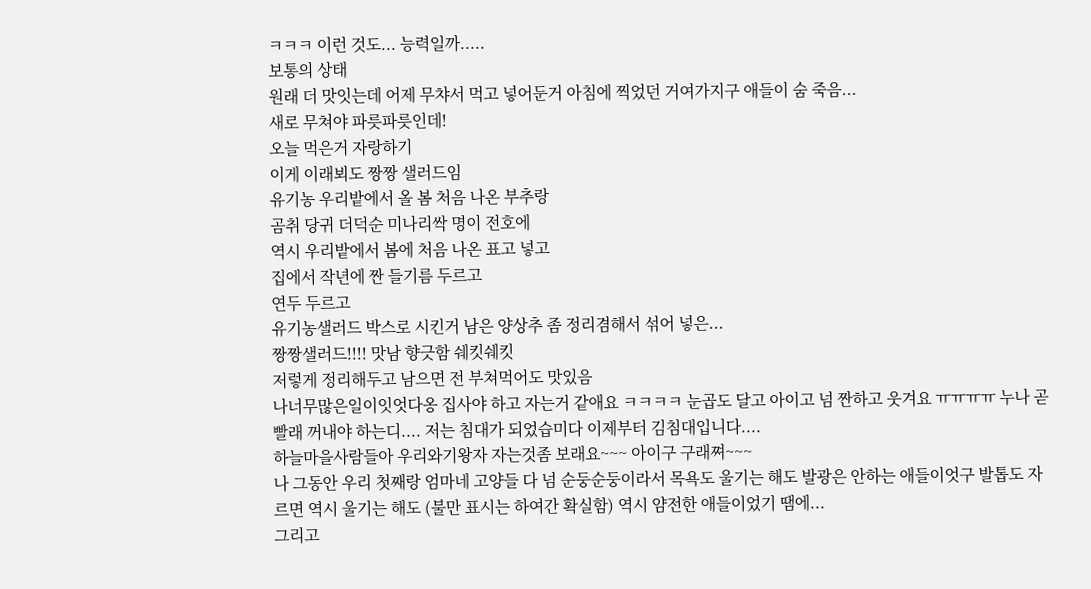ㅋㅋㅋ 이런 것도... 능력일까.....
보통의 상태
원래 더 맛잇는데 어제 무챠서 먹고 넣어둔거 아침에 찍었던 거여가지구 애들이 숨 죽음...
새로 무쳐야 파릇파릇인데!
오늘 먹은거 자랑하기
이게 이래뵈도 짱짱 샐러드임
유기농 우리밭에서 올 봄 처음 나온 부추랑
곰취 당귀 더덕순 미나리싹 명이 전호에
역시 우리밭에서 봄에 처음 나온 표고 넣고
집에서 작년에 짠 들기름 두르고
연두 두르고
유기농샐러드 박스로 시킨거 남은 양상추 좀 정리겸해서 섞어 넣은...
짱짱샐러드!!!! 맛남 향긋함 쉐킷쉐킷
저렇게 정리해두고 남으면 전 부쳐먹어도 맛있음
나너무많은일이잇엇다옹 집사야 하고 자는거 같애요 ㅋㅋㅋㅋ 눈곱도 달고 아이고 넘 짠하고 웃겨요 ㅠㅠㅠㅠ 누나 곧 빨래 꺼내야 하는디.... 저는 침대가 되었습미다 이제부터 김침대입니다....
하늘마을사람들아 우리와기왕자 자는것좀 보래요~~~ 아이구 구래쪄~~~
나 그동안 우리 첫째랑 엄마네 고양들 다 넘 순둥순둥이라서 목욕도 울기는 해도 발광은 안하는 애들이엇구 발톱도 자르면 역시 울기는 해도 (불만 표시는 하여간 확실함) 역시 얌전한 애들이었기 땜에...
그리고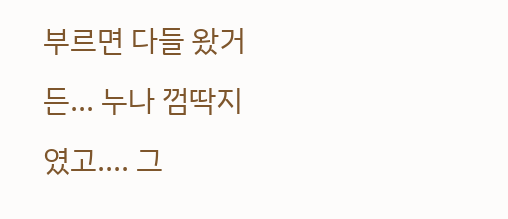부르면 다들 왔거든... 누나 껌딱지였고.... 그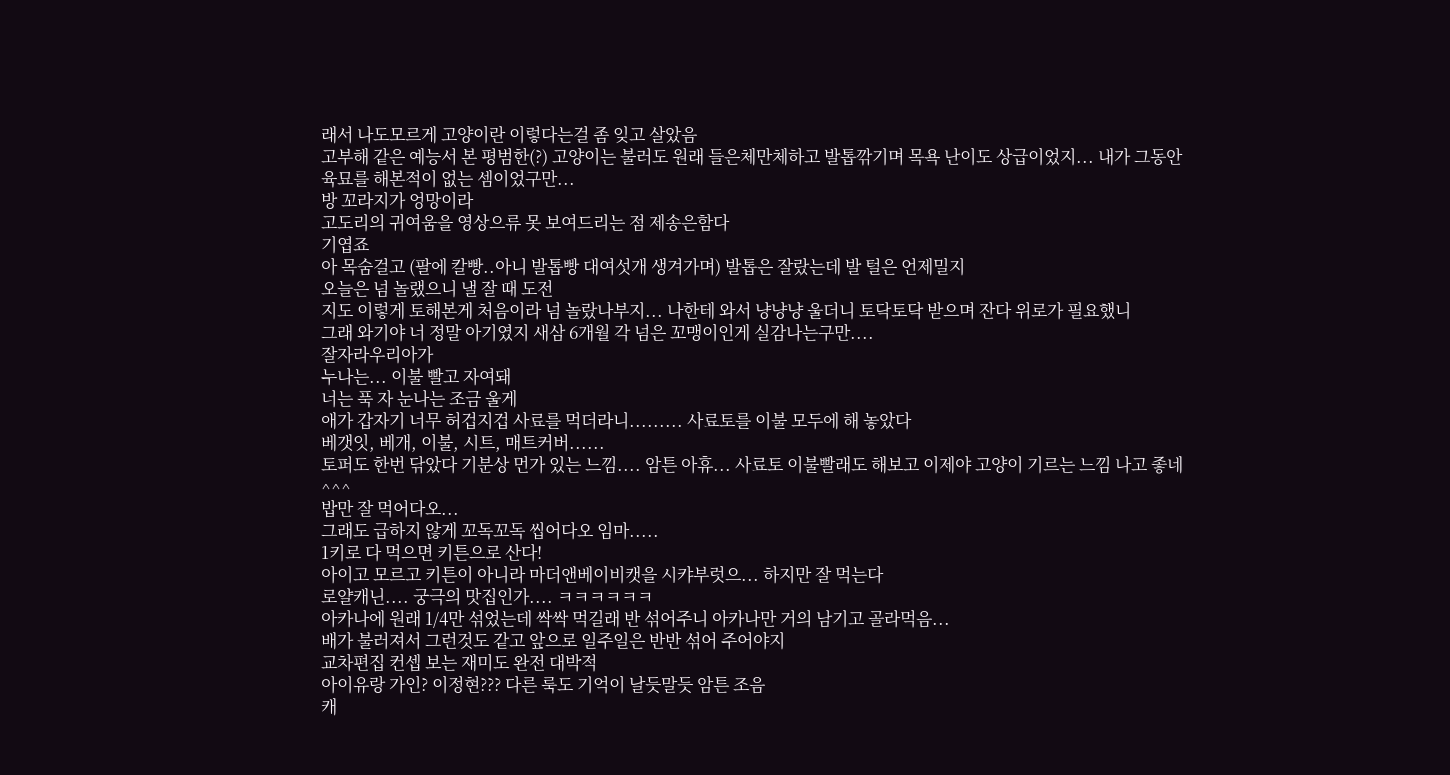래서 나도모르게 고양이란 이렇다는걸 좀 잊고 살았음
고부해 같은 예능서 본 평범한(?) 고양이는 불러도 원래 들은체만체하고 발톱깎기며 목욕 난이도 상급이었지... 내가 그동안 육묘를 해본적이 없는 셈이었구만...
방 꼬라지가 엉망이라
고도리의 귀여움을 영상으류 못 보여드리는 점 제송은함다
기엽죠
아 목숨걸고 (팔에 칼빵..아니 발톱빵 대여섯개 생겨가며) 발톱은 잘랐는데 발 털은 언제밀지
오늘은 넘 놀랬으니 낼 잘 때 도전
지도 이렇게 토해본게 처음이라 넘 놀랐나부지... 나한테 와서 냥냥냥 울더니 토닥토닥 받으며 잔다 위로가 필요했니
그래 와기야 너 정말 아기였지 새삼 6개월 각 넘은 꼬맹이인게 실감나는구만....
잘자라우리아가
누나는... 이불 빨고 자여돼
너는 푹 자 눈나는 조금 울게
애가 갑자기 너무 허겁지겁 사료를 먹더라니......... 사료토를 이불 모두에 해 놓았다
베갯잇, 베개, 이불, 시트, 매트커버......
토퍼도 한번 닦았다 기분상 먼가 있는 느낌.... 암튼 아휴... 사료토 이불빨래도 해보고 이제야 고양이 기르는 느낌 나고 좋네 ^^^
밥만 잘 먹어다오...
그래도 급하지 않게 꼬독꼬독 씹어다오 임마.....
1키로 다 먹으면 키튼으로 산다!
아이고 모르고 키튼이 아니라 마더앤베이비캣을 시캬부럿으... 하지만 잘 먹는다
로얄캐닌.... 궁극의 맛집인가.... ㅋㅋㅋㅋㅋㅋ
아카나에 원래 1/4만 섞었는데 싹싹 먹길래 반 섞어주니 아카나만 거의 남기고 골라먹음...
배가 불러져서 그런것도 같고 앞으로 일주일은 반반 섞어 주어야지
교차편집 컨셉 보는 재미도 완전 대박적
아이유랑 가인? 이정현??? 다른 룩도 기억이 날듯말듯 암튼 조음
캐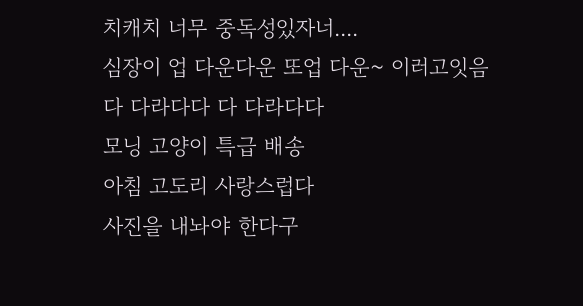치캐치 너무 중독성있자너....
심장이 업 다운다운 또업 다운~ 이러고잇음
다 다라다다 다 다라다다
모닝 고양이 특급 배송
아침 고도리 사랑스럽다
사진을 내놔야 한다구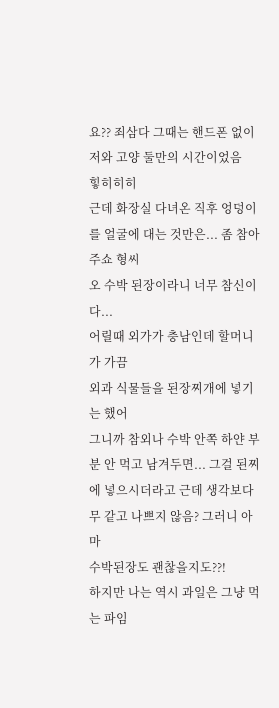요?? 죄삼다 그때는 핸드폰 없이 저와 고양 둘만의 시간이었음
힣히히히
근데 화장실 다녀온 직후 엉덩이를 얼굴에 대는 것만은... 좀 참아주쇼 형씨
오 수박 된장이라니 너무 참신이다...
어릴때 외가가 충남인데 할머니가 가끔
외과 식물들을 된장찌개에 넣기는 했어
그니까 참외나 수박 안쪽 하얀 부분 안 먹고 남겨두면... 그걸 된찌에 넣으시더라고 근데 생각보다 무 같고 나쁘지 않음? 그러니 아마
수박된장도 괜찮을지도??!
하지만 나는 역시 과일은 그냥 먹는 파임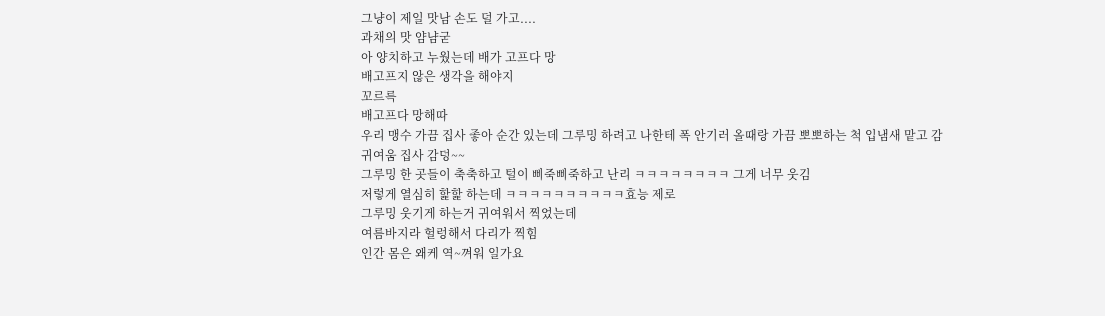그냥이 제일 맛남 손도 덜 가고....
과채의 맛 얌냠굳
아 양치하고 누웠는데 배가 고프다 망
배고프지 않은 생각을 해야지
꼬르륵
배고프다 망해따
우리 맹수 가끔 집사 좋아 순간 있는데 그루밍 하려고 나한테 폭 안기러 올때랑 가끔 뽀뽀하는 척 입냄새 맡고 감
귀여움 집사 감덩~~
그루밍 한 곳들이 축축하고 털이 삐죽삐죽하고 난리 ㅋㅋㅋㅋㅋㅋㅋㅋ 그게 너무 웃김
저렇게 열심히 핥핥 하는데 ㅋㅋㅋㅋㅋㅋㅋㅋㅋㅋ효능 제로
그루밍 웃기게 하는거 귀여워서 찍었는데
여름바지라 헐렁해서 다리가 찍힘
인간 몸은 왜케 역~껴워 일가요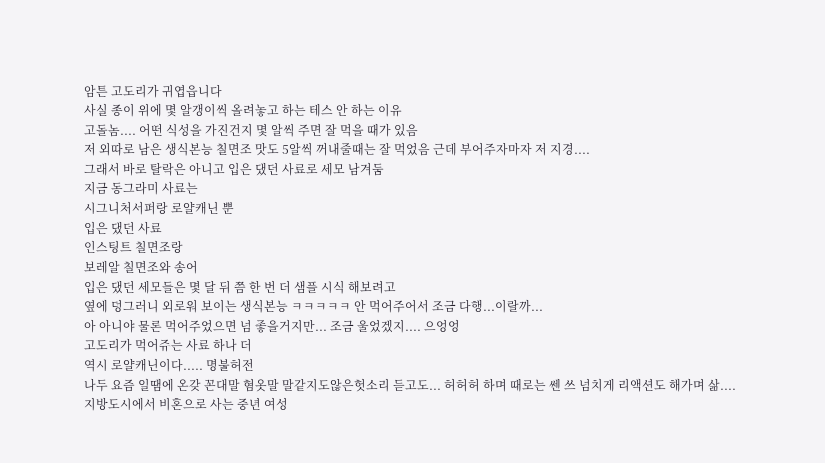암튼 고도리가 귀엽읍니다
사실 종이 위에 몇 알갱이씩 올려놓고 하는 테스 안 하는 이유
고돌놈.... 어떤 식성을 가진건지 몇 알씩 주면 잘 먹을 때가 있음
저 외따로 남은 생식본능 칠면조 맛도 5알씩 꺼내줄때는 잘 먹었음 근데 부어주자마자 저 지경....
그래서 바로 탈락은 아니고 입은 댔던 사료로 세모 남겨둠
지금 동그라미 사료는
시그니처서퍼랑 로얄캐닌 뿐
입은 댔던 사료
인스팅트 칠면조랑
보레알 칠면조와 송어
입은 댔던 세모들은 몇 달 뒤 쯤 한 번 더 샘플 시식 해보려고
옆에 덩그러니 외로워 보이는 생식본능 ㅋㅋㅋㅋㅋ 안 먹어주어서 조금 다행...이랄까...
아 아니야 물론 먹어주었으면 넘 좋을거지만... 조금 울었겠지.... 으엉엉
고도리가 먹어쥬는 사료 하나 더
역시 로얄캐닌이다..... 명불허전
나두 요즘 일땜에 온갖 꼰대말 혐옷말 말같지도않은헛소리 듣고도... 허허허 하며 때로는 쎈 쓰 넘치게 리액션도 해가며 삶....
지방도시에서 비혼으로 사는 중년 여성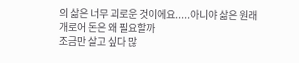의 삶은 너무 괴로운 것이에요.....아니야 삶은 원래 개로어 돈은 왜 필요할까
조금만 살고 싶다 많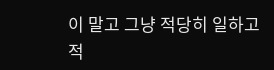이 말고 그냥 적당히 일하고 적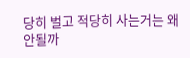당히 벌고 적당히 사는거는 왜 안될까